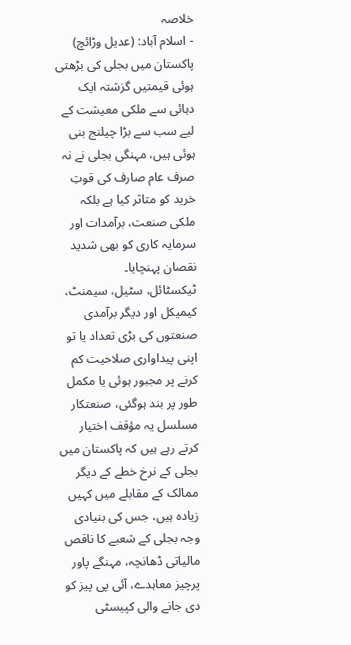خلاصہ
- اسلام آباد: (عدیل وڑائچ) پاکستان میں بجلی کی بڑھتی ہوئی قیمتیں گزشتہ ایک دہائی سے ملکی معیشت کے لیے سب سے بڑا چیلنج بنی ہوئی ہیں، مہنگی بجلی نے نہ صرف عام صارف کی قوتِ خرید کو متاثر کیا ہے بلکہ ملکی صنعت، برآمدات اور سرمایہ کاری کو بھی شدید نقصان پہنچایا۔
ٹیکسٹائل، سٹیل، سیمنٹ، کیمیکل اور دیگر برآمدی صنعتوں کی بڑی تعداد یا تو اپنی پیداواری صلاحیت کم کرنے پر مجبور ہوئی یا مکمل طور پر بند ہوگئی، صنعتکار مسلسل یہ مؤقف اختیار کرتے رہے ہیں کہ پاکستان میں بجلی کے نرخ خطے کے دیگر ممالک کے مقابلے میں کہیں زیادہ ہیں، جس کی بنیادی وجہ بجلی کے شعبے کا ناقص مالیاتی ڈھانچہ، مہنگے پاور پرچیز معاہدے، آئی پی پیز کو دی جانے والی کپیسٹی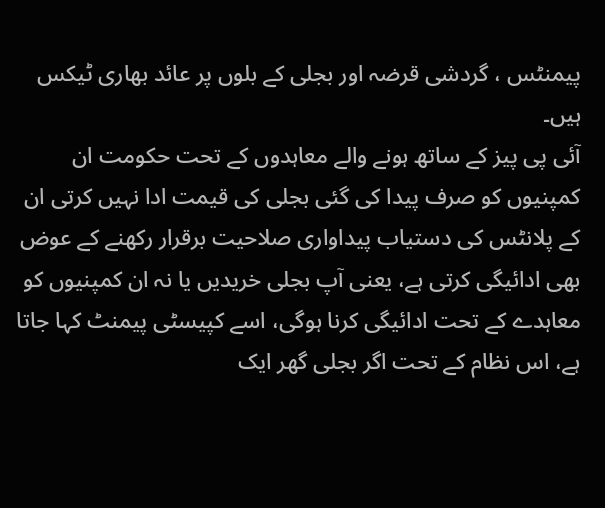پیمنٹس ، گردشی قرضہ اور بجلی کے بلوں پر عائد بھاری ٹیکس ہیں۔
آئی پی پیز کے ساتھ ہونے والے معاہدوں کے تحت حکومت ان کمپنیوں کو صرف پیدا کی گئی بجلی کی قیمت ادا نہیں کرتی ان کے پلانٹس کی دستیاب پیداواری صلاحیت برقرار رکھنے کے عوض بھی ادائیگی کرتی ہے، یعنی آپ بجلی خریدیں یا نہ ان کمپنیوں کو معاہدے کے تحت ادائیگی کرنا ہوگی، اسے کپیسٹی پیمنٹ کہا جاتا ہے، اس نظام کے تحت اگر بجلی گھر ایک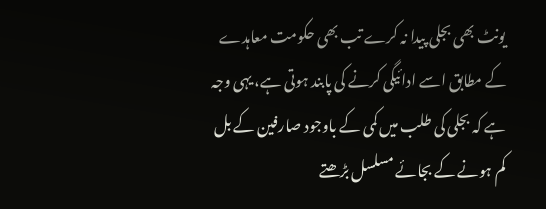یونٹ بھی بجلی پیدا نہ کرے تب بھی حکومت معاہدے کے مطابق اسے ادائیگی کرنے کی پابند ہوتی ہے، یہی وجہ ہے کہ بجلی کی طلب میں کمی کے باوجود صارفین کے بل کم ہونے کے بجائے مسلسل بڑھتے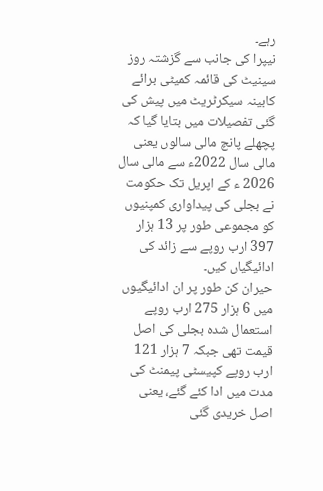رہے۔
نیپرا کی جانب سے گزشتہ روز سینیٹ کی قائمہ کمیٹی برائے کابینہ سیکرٹریٹ میں پیش کی گئی تفصیلات میں بتایا گیا کہ پچھلے پانچ مالی سالوں یعنی مالی سال 2022ء سے مالی سال 2026 ء کے اپریل تک حکومت نے بجلی کی پیداواری کمپنیوں کو مجموعی طور پر 13 ہزار 397 ارب روپے سے زائد کی ادائیگیاں کیں۔
حیران کن طور پر ان ادائیگیوں میں 6 ہزار 275 ارب روپے استعمال شدہ بجلی کی اصل قیمت تھی جبکہ 7 ہزار 121 ارب روپے کپیسٹی پیمنٹ کی مدت میں ادا کئے گئے، یعنی اصل خریدی گئی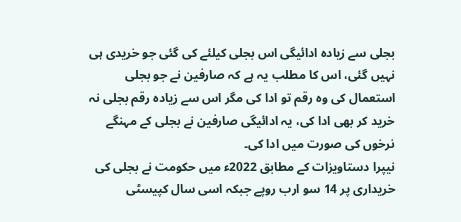بجلی سے زیادہ ادائیگی اس بجلی کیلئے کی گئی جو خریدی ہی نہیں گئی، اس کا مطلب یہ ہے کہ صارفین نے جو بجلی استعمال کی وہ رقم تو ادا کی مگر اس سے زیادہ رقم بجلی نہ خرید کر بھی ادا کی، یہ ادائیگی صارفین نے بجلی کے مہنگے نرخوں کی صورت میں ادا کی۔
نیپرا دستاویزات کے مطابق 2022ء میں حکومت نے بجلی کی خریداری پر 14 سو ارب روپے جبکہ اسی سال کپیسٹی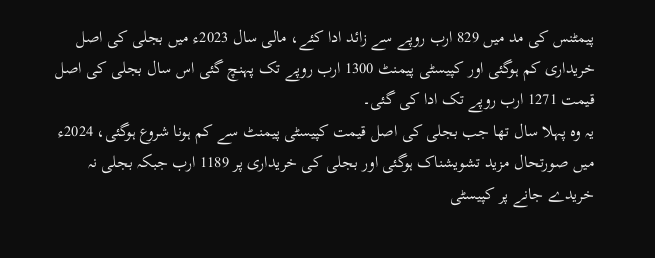پیمٹنس کی مد میں 829 ارب روپے سے زائد ادا کئے، مالی سال 2023ء میں بجلی کی اصل خریداری کم ہوگئی اور کپیسٹی پیمنٹ 1300 ارب روپے تک پہنچ گئی اس سال بجلی کی اصل قیمت 1271 ارب روپے تک ادا کی گئی۔
یہ وہ پہلا سال تھا جب بجلی کی اصل قیمت کپیسٹی پیمنٹ سے کم ہونا شروع ہوگئی، 2024ء میں صورتحال مزید تشویشناک ہوگئی اور بجلی کی خریداری پر 1189 ارب جبکہ بجلی نہ خریدے جانے پر کپیسٹی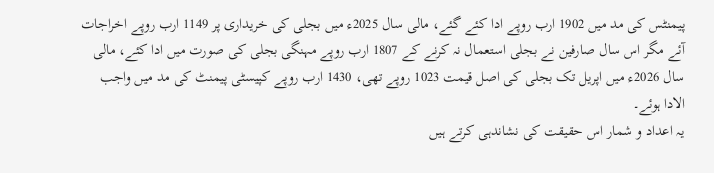پیمنٹس کی مد میں 1902 ارب روپے ادا کئے گئے، مالی سال 2025ء میں بجلی کی خریداری پر 1149 ارب روپے اخراجات آئے مگر اس سال صارفین نے بجلی استعمال نہ کرنے کے 1807 ارب روپے مہنگی بجلی کی صورت میں ادا کئے، مالی سال 2026ء میں اپریل تک بجلی کی اصل قیمت 1023 روپے تھی، 1430 ارب روپے کپیسٹی پیمنٹ کی مد میں واجب الادا ہوئے۔
یہ اعداد و شمار اس حقیقت کی نشاندہی کرتے ہیں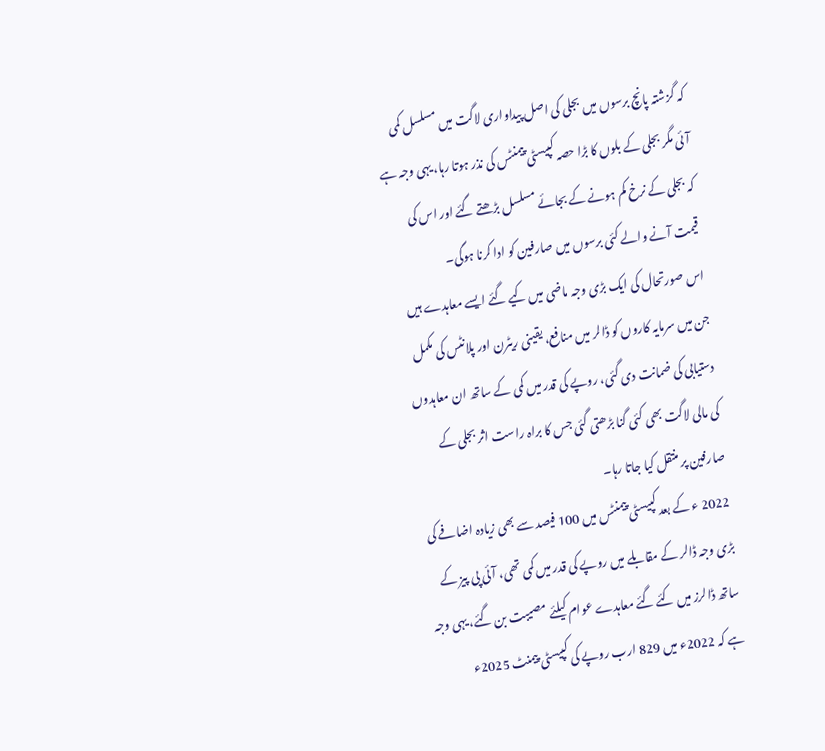کہ گزشتہ پانچ برسوں میں بجلی کی اصل پیداواری لاگت میں مسلسل کمی آئی مگر بجلی کے بلوں کا بڑا حصہ کپیسٹی پیمنٹس کی نذر ہوتا رہا، یہی وجہ ہے کہ بجلی کے نرخ کم ہونے کے بجائے مسلسل بڑھتے گئے اور اس کی قیمت آنے والے کئی برسوں میں صارفین کو ادا کرنا ہوگی۔
اس صورتحال کی ایک بڑی وجہ ماضی میں کیے گئے ایسے معاہدے ہیں جن میں سرمایہ کاروں کو ڈالر میں منافع، یقینی ریٹرن اور پلانٹس کی مکمل دستیابی کی ضمانت دی گئی، روپے کی قدر میں کمی کے ساتھ ان معاہدوں کی مالی لاگت بھی کئی گنا بڑھتی گئی جس کا براہ راست اثر بجلی کے صارفین پر منتقل کیا جاتا رہا۔
2022 ء کے بعد کپیسٹی پیمنٹس میں 100 فیصد سے بھی زیادہ اضافے کی بڑی وجہ ڈالر کے مقابلے میں روپے کی قدر میں کمی تھی، آئی پی پیز کے ساتھ ڈالرز میں کئے گئے معاہدے عوام کیلئے مصیبت بن گئے، یہی وجہ ہے کہ 2022ء میں 829 ارب روپے کی کپیسٹی پیمنٹ 2025ء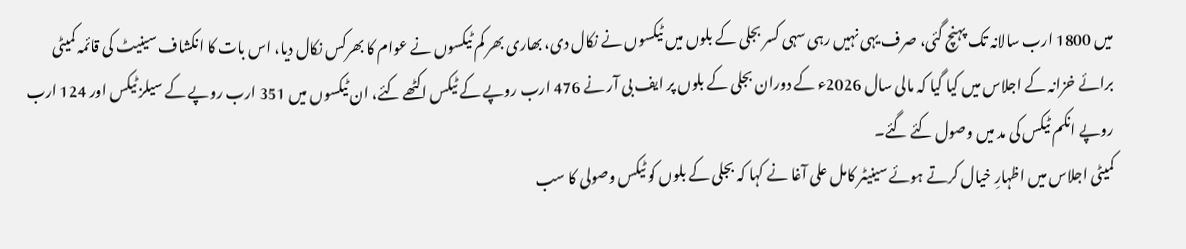میں 1800 ارب سالانہ تک پہنچ گئی، صرف یہی نہیں رہی سہی کسر بجلی کے بلوں میں ٹیکسوں نے نکال دی، بھاری بھر کم ٹیکسوں نے عوام کا بھرکس نکال دیا، اس بات کا انکشاف سینیٹ کی قائمہ کمیٹی برائے خزانہ کے اجلاس میں کیا گیا کہ مالی سال 2026ء کے دوران بجلی کے بلوں پر ایف بی آر نے 476 ارب روپے کے ٹیکس اکٹھے کئے، ان ٹیکسوں میں 351 ارب روپے کے سیلز ٹیکس اور 124 ارب روپے انکم ٹیکس کی مد میں وصول کئے گئے۔
کمیٹی اجلاس میں اظہارِ خیال کرتے ہوئے سینیٹر کامل علی آغا نے کہا کہ بجلی کے بلوں کو ٹیکس وصولی کا سب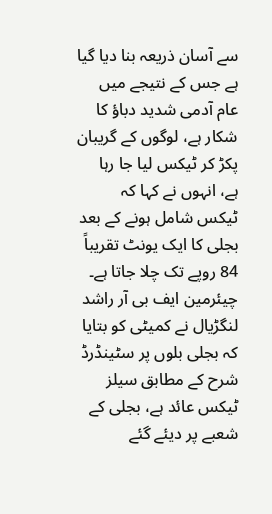سے آسان ذریعہ بنا دیا گیا ہے جس کے نتیجے میں عام آدمی شدید دباؤ کا شکار ہے، لوگوں کے گریبان پکڑ کر ٹیکس لیا جا رہا ہے، انہوں نے کہا کہ ٹیکس شامل ہونے کے بعد بجلی کا ایک یونٹ تقریباً 84 روپے تک چلا جاتا ہے۔
چیئرمین ایف بی آر راشد لنگڑیال نے کمیٹی کو بتایا کہ بجلی بلوں پر سٹینڈرڈ شرح کے مطابق سیلز ٹیکس عائد ہے، بجلی کے شعبے پر دیئے گئے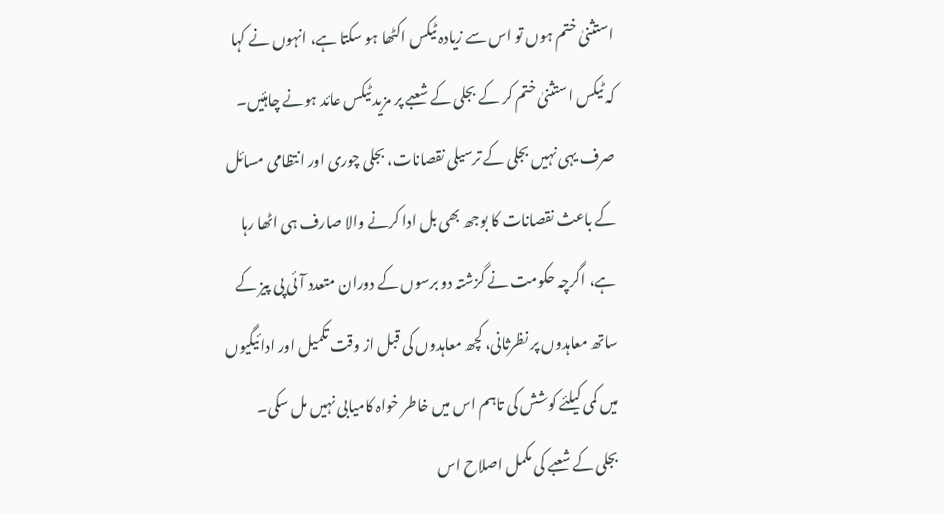استثنیٰ ختم ہوں تو اس سے زیادہ ٹیکس اکٹھا ہو سکتا ہے، انہوں نے کہا کہ ٹیکس استثنیٰ ختم کر کے بجلی کے شعبے پر مزید ٹیکس عائد ہونے چاہئیں۔
صرف یہی نہیں بجلی کے ترسیلی نقصانات، بجلی چوری اور انتظامی مسائل کے باعث نقصانات کا بوجھ بھی بل ادا کرنے والا صارف ہی اٹھا رہا ہے، اگرچہ حکومت نے گزشتہ دو برسوں کے دوران متعدد آئی پی پیز کے ساتھ معاہدوں پر نظرثانی، کچھ معاہدوں کی قبل از وقت تکمیل اور ادائیگیوں میں کمی کیلئے کوشش کی تاہم اس میں خاطر خواہ کامیابی نہیں مل سکی۔
بجلی کے شعبے کی مکمل اصلاح اس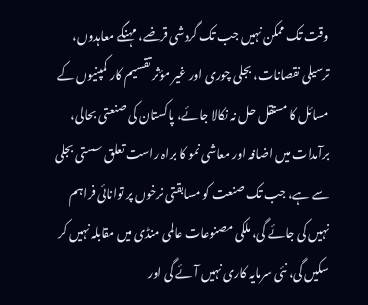وقت تک ممکن نہیں جب تک گردشی قرضے، مہنگے معاہدوں، ترسیلی نقصانات، بجلی چوری اور غیر مؤثر تقسیم کار کمپنیوں کے مسائل کا مستقل حل نہ نکالا جائے، پاکستان کی صنعتی بحالی، برآمدات میں اضافہ اور معاشی نمو کا براہ راست تعلق سستی بجلی سے ہے، جب تک صنعت کو مسابقتی نرخوں پر توانائی فراہم نہیں کی جائے گی، ملکی مصنوعات عالمی منڈی میں مقابلہ نہیں کر سکیں گی، نئی سرمایہ کاری نہیں آئے گی اور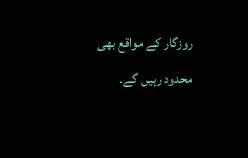روزگار کے مواقع بھی محدود رہیں گے۔